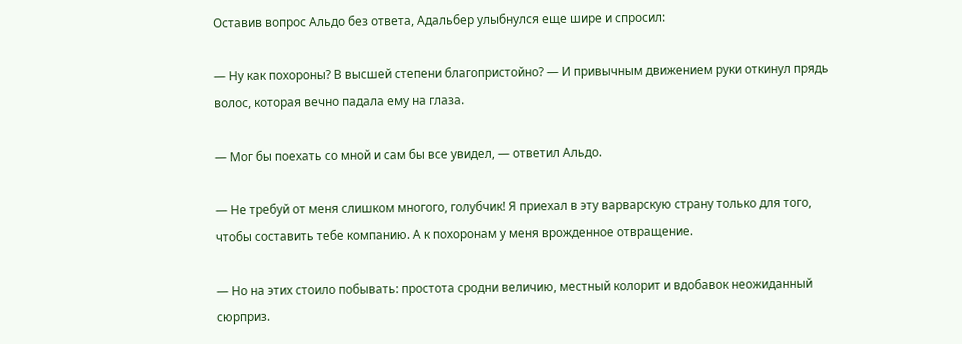Оставив вопрос Альдо без ответа, Адальбер улыбнулся еще шире и спросил:

— Ну как похороны? В высшей степени благопристойно? — И привычным движением руки откинул прядь волос, которая вечно падала ему на глаза.

— Мог бы поехать со мной и сам бы все увидел, — ответил Альдо.

— Не требуй от меня слишком многого, голубчик! Я приехал в эту варварскую страну только для того, чтобы составить тебе компанию. А к похоронам у меня врожденное отвращение.

— Но на этих стоило побывать: простота сродни величию, местный колорит и вдобавок неожиданный сюрприз.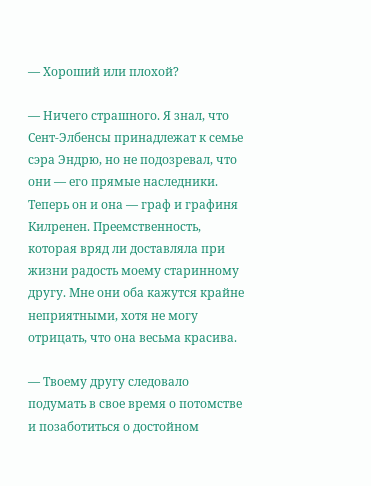— Хороший или плохой?

— Ничего страшного. Я знал, что Сент-Элбенсы принадлежат к семье сэра Эндрю, но не подозревал, что они — его прямые наследники. Теперь он и она — граф и графиня Килренен. Преемственность, которая вряд ли доставляла при жизни радость моему старинному другу. Мне они оба кажутся крайне неприятными, хотя не могу отрицать, что она весьма красива.

— Твоему другу следовало подумать в свое время о потомстве и позаботиться о достойном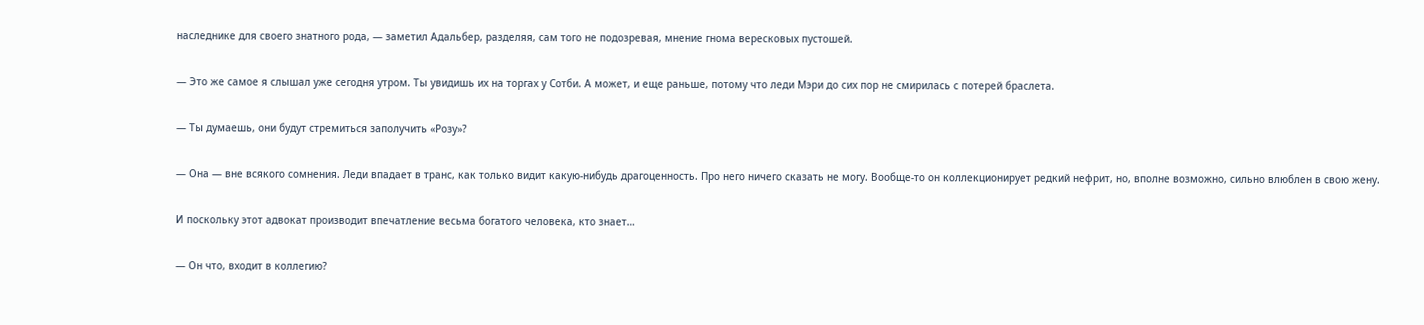наследнике для своего знатного рода, — заметил Адальбер, разделяя, сам того не подозревая, мнение гнома вересковых пустошей.

— Это же самое я слышал уже сегодня утром. Ты увидишь их на торгах у Сотби. А может, и еще раньше, потому что леди Мэри до сих пор не смирилась с потерей браслета.

— Ты думаешь, они будут стремиться заполучить «Розу»?

— Она — вне всякого сомнения. Леди впадает в транс, как только видит какую-нибудь драгоценность. Про него ничего сказать не могу. Вообще-то он коллекционирует редкий нефрит, но, вполне возможно, сильно влюблен в свою жену.

И поскольку этот адвокат производит впечатление весьма богатого человека, кто знает…

— Он что, входит в коллегию?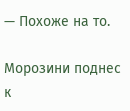— Похоже на то.

Морозини поднес к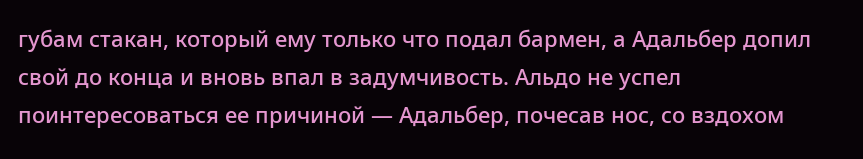губам стакан, который ему только что подал бармен, а Адальбер допил свой до конца и вновь впал в задумчивость. Альдо не успел поинтересоваться ее причиной — Адальбер, почесав нос, со вздохом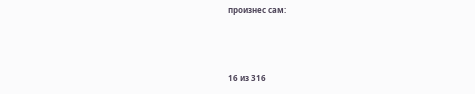произнес сам:



16 из 316